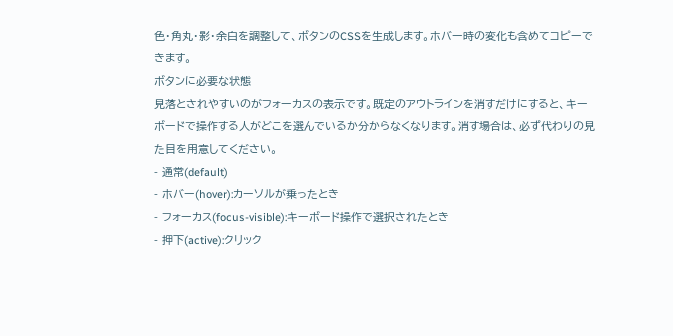色・角丸・影・余白を調整して、ボタンのCSSを生成します。ホバー時の変化も含めてコピーできます。
ボタンに必要な状態
見落とされやすいのがフォーカスの表示です。既定のアウトラインを消すだけにすると、キーボードで操作する人がどこを選んでいるか分からなくなります。消す場合は、必ず代わりの見た目を用意してください。
- 通常(default)
- ホバー(hover):カーソルが乗ったとき
- フォーカス(focus-visible):キーボード操作で選択されたとき
- 押下(active):クリック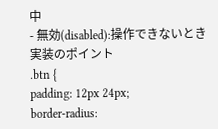中
- 無効(disabled):操作できないとき
実装のポイント
.btn {
padding: 12px 24px;
border-radius: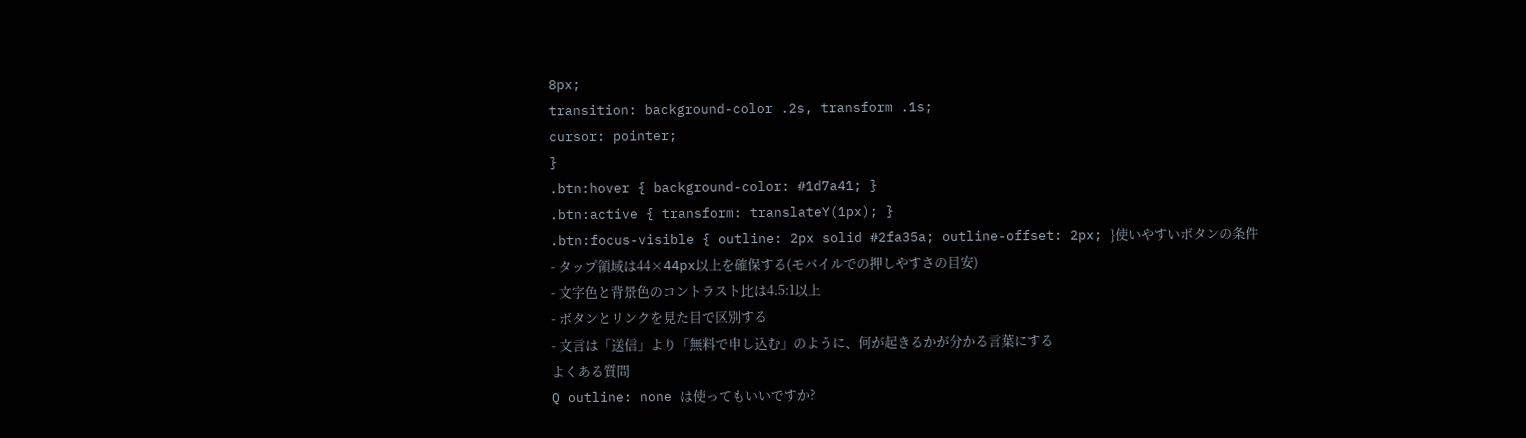8px;
transition: background-color .2s, transform .1s;
cursor: pointer;
}
.btn:hover { background-color: #1d7a41; }
.btn:active { transform: translateY(1px); }
.btn:focus-visible { outline: 2px solid #2fa35a; outline-offset: 2px; }使いやすいボタンの条件
- タップ領域は44×44px以上を確保する(モバイルでの押しやすさの目安)
- 文字色と背景色のコントラスト比は4.5:1以上
- ボタンとリンクを見た目で区別する
- 文言は「送信」より「無料で申し込む」のように、何が起きるかが分かる言葉にする
よくある質問
Q outline: none は使ってもいいですか?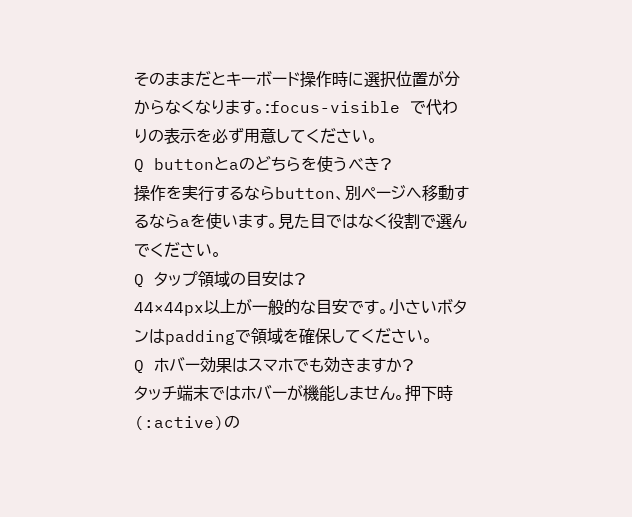そのままだとキーボード操作時に選択位置が分からなくなります。:focus-visible で代わりの表示を必ず用意してください。
Q buttonとaのどちらを使うべき?
操作を実行するならbutton、別ページへ移動するならaを使います。見た目ではなく役割で選んでください。
Q タップ領域の目安は?
44×44px以上が一般的な目安です。小さいボタンはpaddingで領域を確保してください。
Q ホバー効果はスマホでも効きますか?
タッチ端末ではホバーが機能しません。押下時(:active)の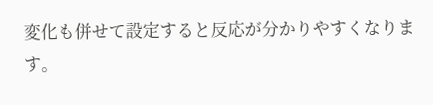変化も併せて設定すると反応が分かりやすくなります。